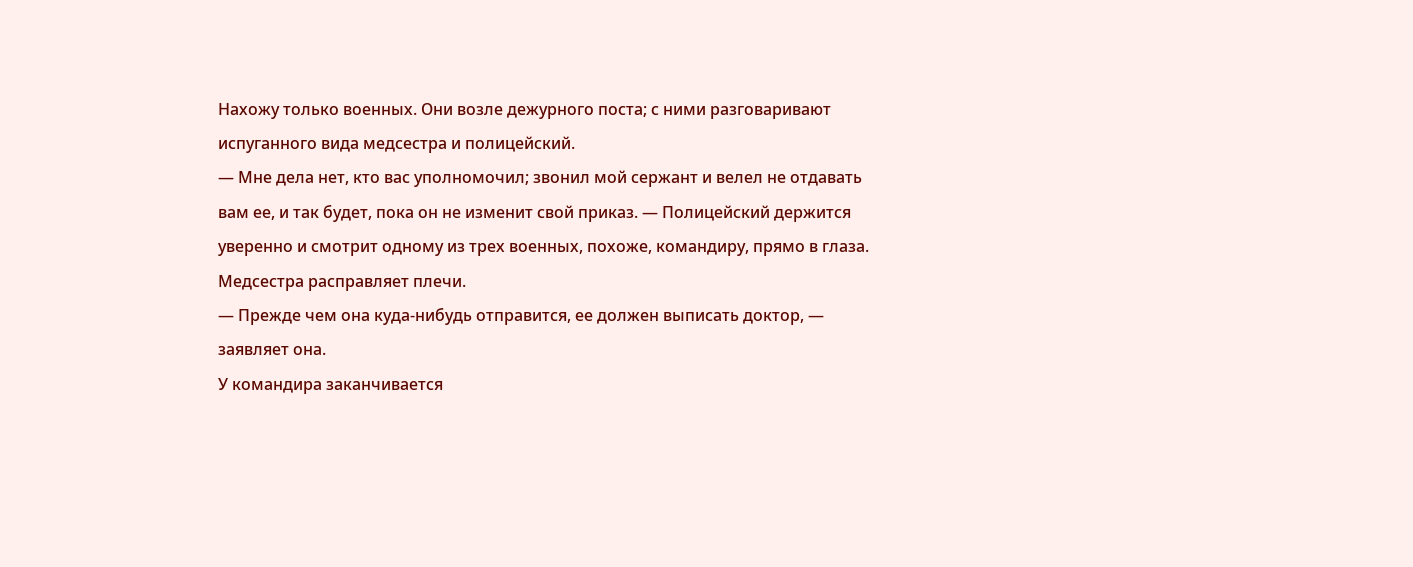Нахожу только военных. Они возле дежурного поста; с ними разговаривают испуганного вида медсестра и полицейский.
— Мне дела нет, кто вас уполномочил; звонил мой сержант и велел не отдавать вам ее, и так будет, пока он не изменит свой приказ. — Полицейский держится уверенно и смотрит одному из трех военных, похоже, командиру, прямо в глаза.
Медсестра расправляет плечи.
— Прежде чем она куда-нибудь отправится, ее должен выписать доктор, — заявляет она.
У командира заканчивается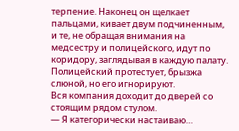терпение. Наконец он щелкает пальцами, кивает двум подчиненным, и те, не обращая внимания на медсестру и полицейского, идут по коридору, заглядывая в каждую палату.
Полицейский протестует, брызжа слюной, но его игнорируют.
Вся компания доходит до дверей со стоящим рядом стулом.
— Я категорически настаиваю…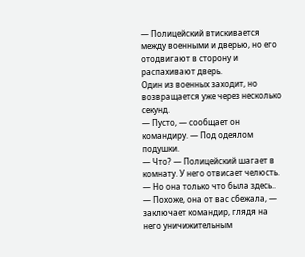— Полицейский втискивается между военными и дверью, но его отодвигают в сторону и распахивают дверь.
Один из военных заходит, но возвращается уже через несколько секунд.
— Пусто, — сообщает он командиру. — Под одеялом подушки.
— Что? — Полицейский шагает в комнату. У него отвисает челюсть. — Но она только что была здесь..
— Похоже, она от вас сбежала, — заключает командир, глядя на него уничижительным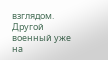взглядом. Другой военный уже на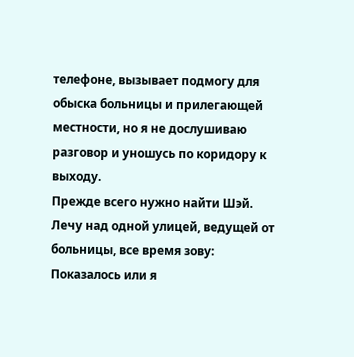телефоне, вызывает подмогу для обыска больницы и прилегающей местности, но я не дослушиваю разговор и уношусь по коридору к выходу.
Прежде всего нужно найти Шэй.
Лечу над одной улицей, ведущей от больницы, все время зову:
Показалось или я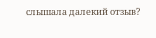слышала далекий отзыв?